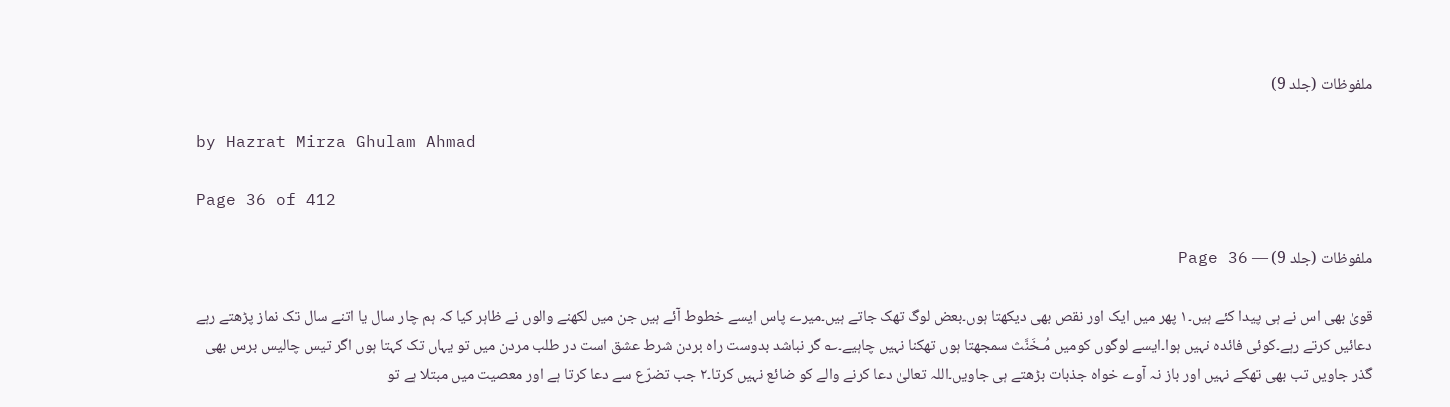ملفوظات (جلد 9)

by Hazrat Mirza Ghulam Ahmad

Page 36 of 412

ملفوظات (جلد 9) — Page 36

قویٰ بھی اس نے ہی پیدا کئے ہیں۔۱ پھر میں ایک اور نقص بھی دیکھتا ہوں۔بعض لوگ تھک جاتے ہیں۔میرے پاس ایسے خطوط آئے ہیں جن میں لکھنے والوں نے ظاہر کیا کہ ہم چار سال یا اتنے سال تک نماز پڑھتے رہے دعائیں کرتے رہے۔کوئی فائدہ نہیں ہوا۔ایسے لوگوں کومیں مُـخَنَّث سمجھتا ہوں تھکنا نہیں چاہیے۔؎ گر نباشد بدوست راہ بردن شرط عشق است در طلب مردن میں تو یہاں تک کہتا ہوں اگر تیس چالیس برس بھی گذر جاویں تب بھی تھکے نہیں اور باز نہ آوے خواہ جذبات بڑھتے ہی جاویں۔اللہ تعالیٰ دعا کرنے والے کو ضائع نہیں کرتا۔۲ جب تضرّع سے دعا کرتا ہے اور معصیت میں مبتلا ہے تو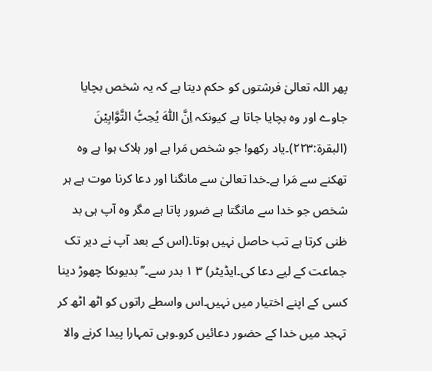پھر اللہ تعالیٰ فرشتوں کو حکم دیتا ہے کہ یہ شخص بچایا جاوے اور وہ بچایا جاتا ہے کیونکہ اِنَّ اللّٰهَ يُحِبُّ التَّوَّابِيْنَ (البقرۃ:۲۲۳)۔یاد رکھو! جو شخص مَرا ہے اور ہلاک ہوا ہے وہ تھکنے سے مَرا ہے۔خدا تعالیٰ سے مانگنا اور دعا کرنا موت ہے ہر شخص جو خدا سے مانگتا ہے ضرور پاتا ہے مگر وہ آپ ہی بد ظنی کرتا ہے تب حاصل نہیں ہوتا۔(اس کے بعد آپ نے دیر تک جماعت کے لیے دعا کی۔ایڈیٹر) ۳ ۱ بدر سے۔’’بدیوںکا چھوڑ دینا کسی کے اپنے اختیار میں نہیں۔اس واسطے راتوں کو اٹھ اٹھ کر تہجد میں خدا کے حضور دعائیں کرو۔وہی تمہارا پیدا کرنے والا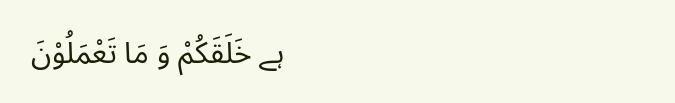ہے خَلَقَكُمْ وَ مَا تَعْمَلُوْنَ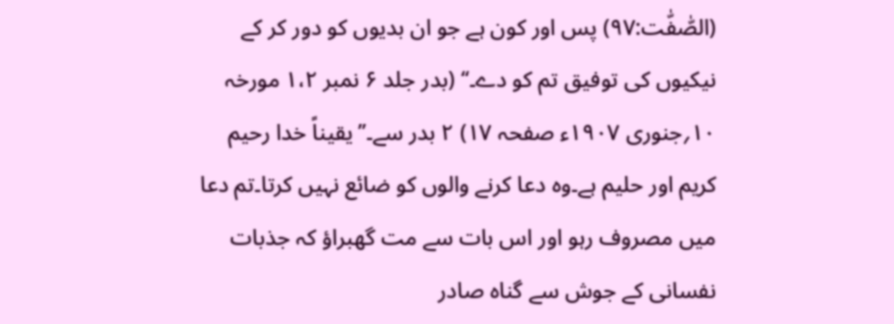(الصّٰفّٰت:۹۷) پس اور کون ہے جو ان بدیوں کو دور کر کے نیکیوں کی توفیق تم کو دے۔‘‘ (بدر جلد ۶ نمبر ۱،۲ مورخہ ۱۰؍جنوری ۱۹۰۷ء صفحہ ۱۷) ۲ بدر سے۔’’یقیناً خدا رحیم کریم اور حلیم ہے۔وہ دعا کرنے والوں کو ضائع نہیں کرتا۔تم دعا میں مصروف رہو اور اس بات سے مت گھبراؤ کہ جذبات نفسانی کے جوش سے گناہ صادر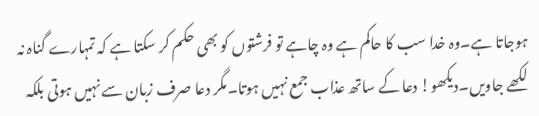ہوجاتا ہے۔وہ خدا سب کا حاکم ہے وہ چاہے تو فرشتوں کو بھی حکم کر سکتا ہے کہ تمہارے گناہ نہ لکھے جاویں۔دیکھو! دعا کے ساتھ عذاب جمع نہیں ہوتا۔مگر دعا صرف زبان سے نہیں ہوتی بلکہ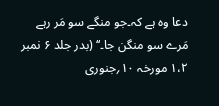دعا وہ ہے کہ۔جو منگے سو مَر رہے مَرے سو منگن جا۔‘‘ (بدر جلد ۶ نمبر ۱،۲ مورخہ ۱۰؍جنوری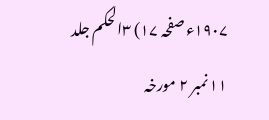۱۹۰۷ء صفحہ ۱۷) ۳الحکم جلد ۱۱ نمبر ۲ مورخہ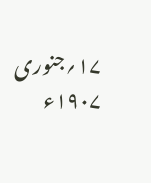۱۷؍جنوری ۱۹۰۷ء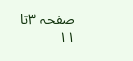صفحہ ۳تا ۱۱